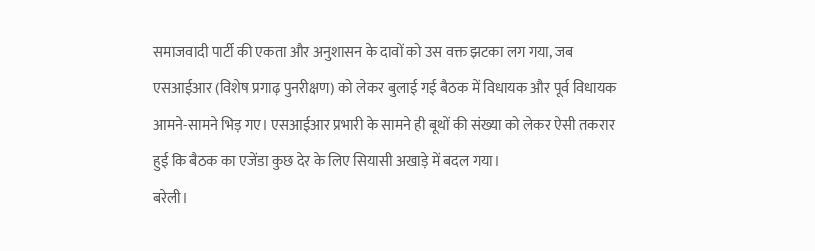समाजवादी पार्टी की एकता और अनुशासन के दावों को उस वक्त झटका लग गया, जब एसआईआर (विशेष प्रगाढ़ पुनरीक्षण) को लेकर बुलाई गई बैठक में विधायक और पूर्व विधायक आमने-सामने भिड़ गए। एसआईआर प्रभारी के सामने ही बूथों की संख्या को लेकर ऐसी तकरार हुई कि बैठक का एजेंडा कुछ देर के लिए सियासी अखाड़े में बदल गया।
बरेली।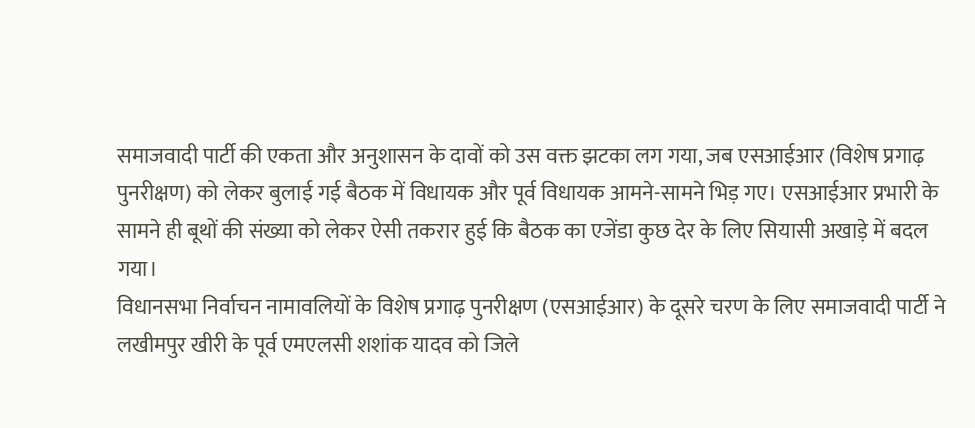समाजवादी पार्टी की एकता और अनुशासन के दावों को उस वक्त झटका लग गया, जब एसआईआर (विशेष प्रगाढ़ पुनरीक्षण) को लेकर बुलाई गई बैठक में विधायक और पूर्व विधायक आमने-सामने भिड़ गए। एसआईआर प्रभारी के सामने ही बूथों की संख्या को लेकर ऐसी तकरार हुई कि बैठक का एजेंडा कुछ देर के लिए सियासी अखाड़े में बदल गया।
विधानसभा निर्वाचन नामावलियों के विशेष प्रगाढ़ पुनरीक्षण (एसआईआर) के दूसरे चरण के लिए समाजवादी पार्टी ने लखीमपुर खीरी के पूर्व एमएलसी शशांक यादव को जिले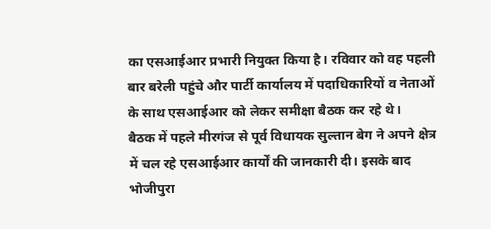का एसआईआर प्रभारी नियुक्त किया है। रविवार को वह पहली बार बरेली पहुंचे और पार्टी कार्यालय में पदाधिकारियों व नेताओं के साथ एसआईआर को लेकर समीक्षा बैठक कर रहे थे।
बैठक में पहले मीरगंज से पूर्व विधायक सुल्तान बेग ने अपने क्षेत्र में चल रहे एसआईआर कार्यों की जानकारी दी। इसके बाद भोजीपुरा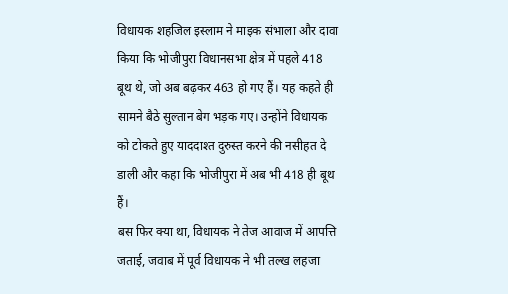विधायक शहजिल इस्लाम ने माइक संभाला और दावा किया कि भोजीपुरा विधानसभा क्षेत्र में पहले 418 बूथ थे, जो अब बढ़कर 463 हो गए हैं। यह कहते ही सामने बैठे सुल्तान बेग भड़क गए। उन्होंने विधायक को टोकते हुए याददाश्त दुरुस्त करने की नसीहत दे डाली और कहा कि भोजीपुरा में अब भी 418 ही बूथ हैं।
बस फिर क्या था, विधायक ने तेज आवाज में आपत्ति जताई, जवाब में पूर्व विधायक ने भी तल्ख लहजा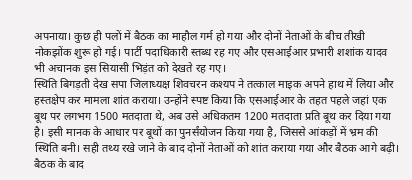अपनाया। कुछ ही पलों में बैठक का माहौल गर्म हो गया और दोनों नेताओं के बीच तीखी नोकझोंक शुरू हो गई। पार्टी पदाधिकारी स्तब्ध रह गए और एसआईआर प्रभारी शशांक यादव भी अचानक इस सियासी भिड़ंत को देखते रह गए।
स्थिति बिगड़ती देख सपा जिलाध्यक्ष शिवचरन कश्यप ने तत्काल माइक अपने हाथ में लिया और हस्तक्षेप कर मामला शांत कराया। उन्होंने स्पष्ट किया कि एसआईआर के तहत पहले जहां एक बूथ पर लगभग 1500 मतदाता थे, अब उसे अधिकतम 1200 मतदाता प्रति बूथ कर दिया गया है। इसी मानक के आधार पर बूथों का पुनर्संयोजन किया गया है, जिससे आंकड़ों में भ्रम की स्थिति बनी। सही तथ्य रखे जाने के बाद दोनों नेताओं को शांत कराया गया और बैठक आगे बढ़ी।
बैठक के बाद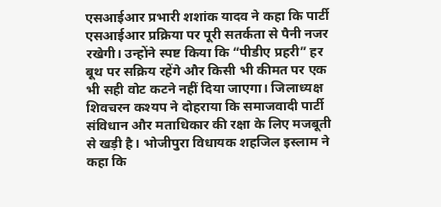एसआईआर प्रभारी शशांक यादव ने कहा कि पार्टी एसआईआर प्रक्रिया पर पूरी सतर्कता से पैनी नजर रखेगी। उन्होंने स्पष्ट किया कि “पीडीए प्रहरी” हर बूथ पर सक्रिय रहेंगे और किसी भी कीमत पर एक भी सही वोट कटने नहीं दिया जाएगा। जिलाध्यक्ष शिवचरन कश्यप ने दोहराया कि समाजवादी पार्टी संविधान और मताधिकार की रक्षा के लिए मजबूती से खड़ी है। भोजीपुरा विधायक शहजिल इस्लाम ने कहा कि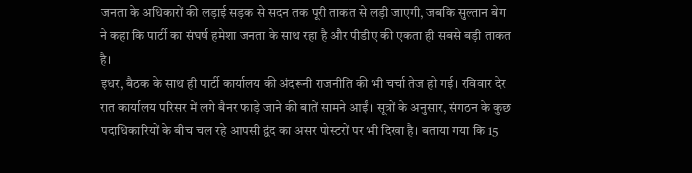जनता के अधिकारों की लड़ाई सड़क से सदन तक पूरी ताकत से लड़ी जाएगी, जबकि सुल्तान बेग ने कहा कि पार्टी का संघर्ष हमेशा जनता के साथ रहा है और पीडीए की एकता ही सबसे बड़ी ताकत है।
इधर, बैठक के साथ ही पार्टी कार्यालय की अंदरूनी राजनीति की भी चर्चा तेज हो गई। रविवार देर रात कार्यालय परिसर में लगे बैनर फाड़े जाने की बातें सामने आईं। सूत्रों के अनुसार, संगठन के कुछ पदाधिकारियों के बीच चल रहे आपसी द्वंद का असर पोस्टरों पर भी दिखा है। बताया गया कि 15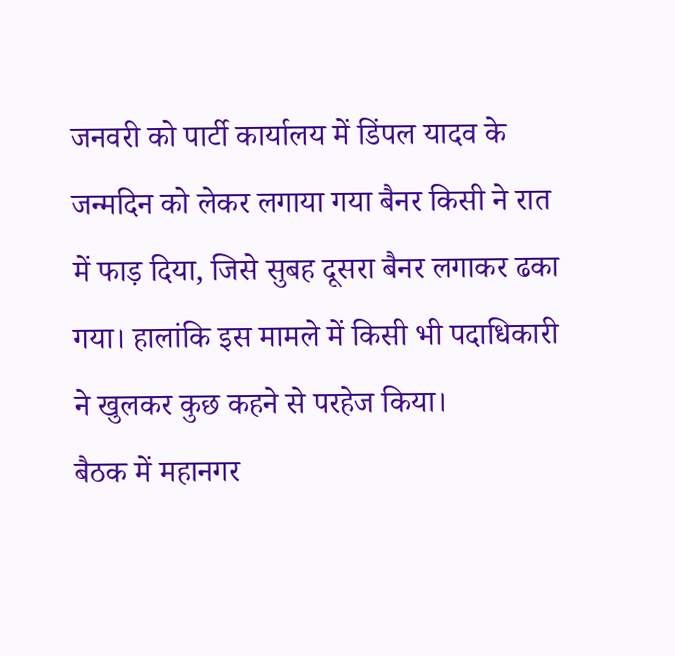जनवरी को पार्टी कार्यालय में डिंपल यादव के जन्मदिन को लेकर लगाया गया बैनर किसी ने रात में फाड़ दिया, जिसे सुबह दूसरा बैनर लगाकर ढका गया। हालांकि इस मामले में किसी भी पदाधिकारी ने खुलकर कुछ कहने से परहेज किया।
बैठक में महानगर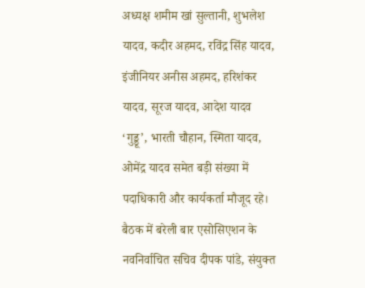अध्यक्ष शमीम खां सुल्तानी, शुभलेश यादव, कदीर अहमद, रविंद्र सिंह यादव, इंजीनियर अनीस अहमद, हरिशंकर यादव, सूरज यादव, आदेश यादव ‘गुड्डू’, भारती चौहान, स्मिता यादव, ओमेंद्र यादव समेत बड़ी संख्या में पदाधिकारी और कार्यकर्ता मौजूद रहे। बैठक में बरेली बार एसोसिएशन के नवनिर्वाचित सचिव दीपक पांडे, संयुक्त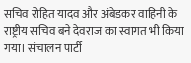सचिव रोहित यादव और अंबेडकर वाहिनी के राष्ट्रीय सचिव बने देवराज का स्वागत भी किया गया। संचालन पार्टी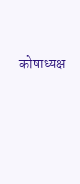कोषाध्यक्ष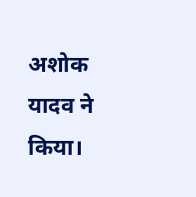अशोक यादव ने किया।